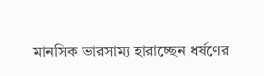মানসিক ভারসাম্য হারাচ্ছেন ধর্ষণের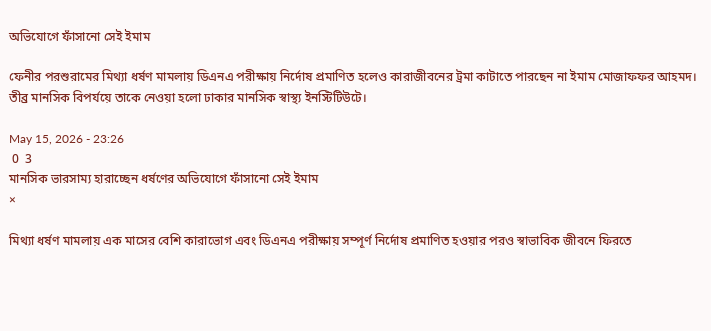অভিযোগে ফাঁসানো সেই ইমাম

ফেনীর পরশুরামের মিথ্যা ধর্ষণ মামলায় ডিএনএ পরীক্ষায় নির্দোষ প্রমাণিত হলেও কারাজীবনের ট্রমা কাটাতে পারছেন না ইমাম মোজাফফর আহমদ। তীব্র মানসিক বিপর্যয়ে তাকে নেওয়া হলো ঢাকার মানসিক স্বাস্থ্য ইনস্টিটিউটে।

May 15, 2026 - 23:26
 0  3
মানসিক ভারসাম্য হারাচ্ছেন ধর্ষণের অভিযোগে ফাঁসানো সেই ইমাম
×

মিথ্যা ধর্ষণ মামলায় এক মাসের বেশি কারাভোগ এবং ডিএনএ পরীক্ষায় সম্পূর্ণ নির্দোষ প্রমাণিত হওয়ার পরও স্বাভাবিক জীবনে ফিরতে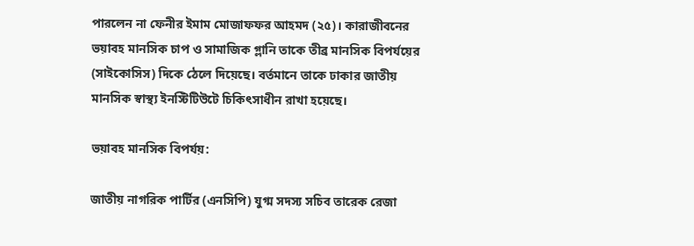পারলেন না ফেনীর ইমাম মোজাফফর আহমদ (২৫)। কারাজীবনের ভয়াবহ মানসিক চাপ ও সামাজিক গ্লানি তাকে তীব্র মানসিক বিপর্যয়ের (সাইকোসিস) দিকে ঠেলে দিয়েছে। বর্তমানে তাকে ঢাকার জাতীয় মানসিক স্বাস্থ্য ইনস্টিটিউটে চিকিৎসাধীন রাখা হয়েছে।

ভয়াবহ মানসিক বিপর্যয়:

জাতীয় নাগরিক পার্টির (এনসিপি) যুগ্ম সদস্য সচিব তারেক রেজা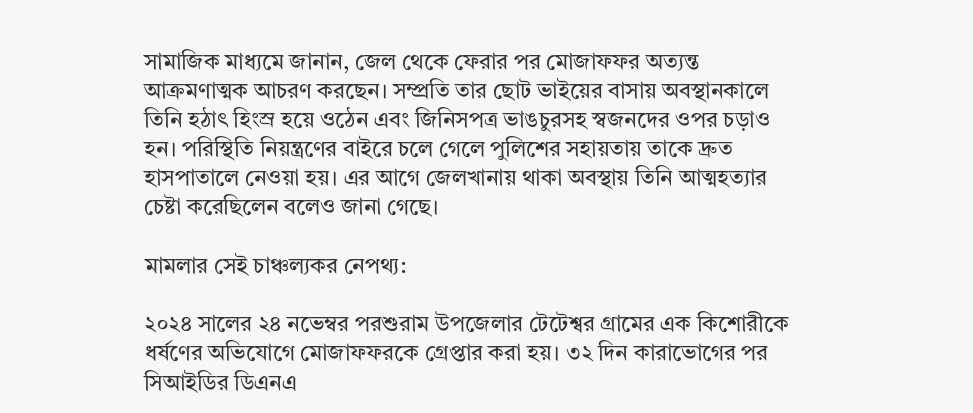সামাজিক মাধ্যমে জানান, জেল থেকে ফেরার পর মোজাফফর অত্যন্ত আক্রমণাত্মক আচরণ করছেন। সম্প্রতি তার ছোট ভাইয়ের বাসায় অবস্থানকালে তিনি হঠাৎ হিংস্র হয়ে ওঠেন এবং জিনিসপত্র ভাঙচুরসহ স্বজনদের ওপর চড়াও হন। পরিস্থিতি নিয়ন্ত্রণের বাইরে চলে গেলে পুলিশের সহায়তায় তাকে দ্রুত হাসপাতালে নেওয়া হয়। এর আগে জেলখানায় থাকা অবস্থায় তিনি আত্মহত্যার চেষ্টা করেছিলেন বলেও জানা গেছে।

মামলার সেই চাঞ্চল্যকর নেপথ্য:

২০২৪ সালের ২৪ নভেম্বর পরশুরাম উপজেলার টেটেশ্বর গ্রামের এক কিশোরীকে ধর্ষণের অভিযোগে মোজাফফরকে গ্রেপ্তার করা হয়। ৩২ দিন কারাভোগের পর সিআইডির ডিএনএ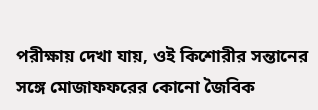পরীক্ষায় দেখা যায়, ওই কিশোরীর সন্তানের সঙ্গে মোজাফফরের কোনো জৈবিক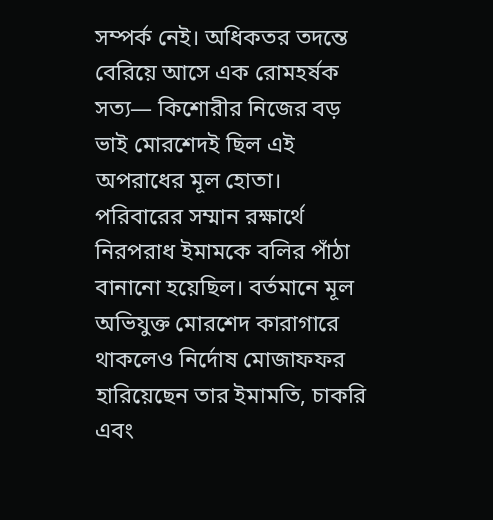সম্পর্ক নেই। অধিকতর তদন্তে বেরিয়ে আসে এক রোমহর্ষক সত্য— কিশোরীর নিজের বড় ভাই মোরশেদই ছিল এই অপরাধের মূল হোতা। পরিবারের সম্মান রক্ষার্থে নিরপরাধ ইমামকে বলির পাঁঠা বানানো হয়েছিল। বর্তমানে মূল অভিযুক্ত মোরশেদ কারাগারে থাকলেও নির্দোষ মোজাফফর হারিয়েছেন তার ইমামতি, চাকরি এবং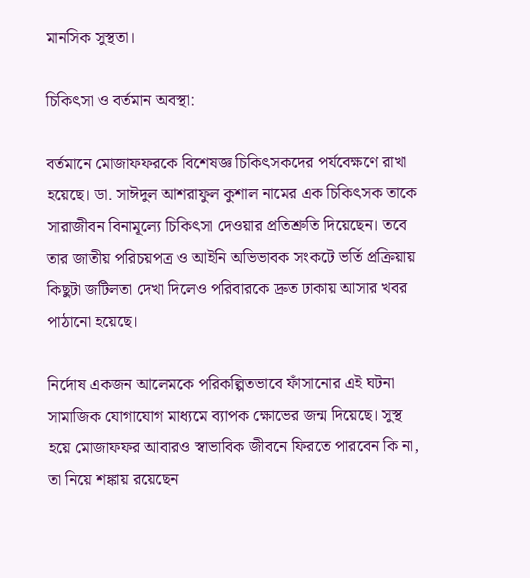মানসিক সুস্থতা।

চিকিৎসা ও বর্তমান অবস্থা:

বর্তমানে মোজাফফরকে বিশেষজ্ঞ চিকিৎসকদের পর্যবেক্ষণে রাখা হয়েছে। ডা. সাঈদুল আশরাফুল কুশাল নামের এক চিকিৎসক তাকে সারাজীবন বিনামূল্যে চিকিৎসা দেওয়ার প্রতিশ্রুতি দিয়েছেন। তবে তার জাতীয় পরিচয়পত্র ও আইনি অভিভাবক সংকটে ভর্তি প্রক্রিয়ায় কিছুটা জটিলতা দেখা দিলেও পরিবারকে দ্রুত ঢাকায় আসার খবর পাঠানো হয়েছে।

নির্দোষ একজন আলেমকে পরিকল্পিতভাবে ফাঁসানোর এই ঘটনা সামাজিক যোগাযোগ মাধ্যমে ব্যাপক ক্ষোভের জন্ম দিয়েছে। সুস্থ হয়ে মোজাফফর আবারও স্বাভাবিক জীবনে ফিরতে পারবেন কি না, তা নিয়ে শঙ্কায় রয়েছেন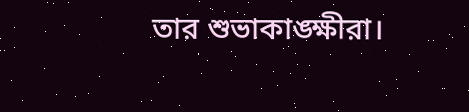তার শুভাকাঙ্ক্ষীরা।